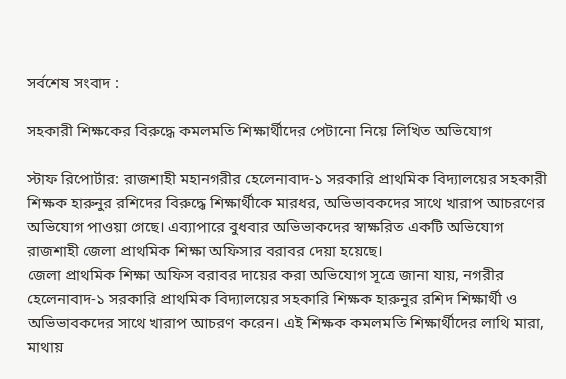সর্বশেষ সংবাদ :

সহকারী শিক্ষকের বিরুদ্ধে কমলমতি শিক্ষার্থীদের পেটানো নিয়ে লিখিত অভিযোগ

স্টাফ রিপোর্টার: রাজশাহী মহানগরীর হেলেনাবাদ-১ সরকারি প্রাথমিক বিদ্যালয়ের সহকারী শিক্ষক হারুনুর রশিদের বিরুদ্ধে শিক্ষার্থীকে মারধর, অভিভাবকদের সাথে খারাপ আচরণের অভিযোগ পাওয়া গেছে। এব্যাপারে বুধবার অভিভাকদের স্বাক্ষরিত একটি অভিযোগ রাজশাহী জেলা প্রাথমিক শিক্ষা অফিসার বরাবর দেয়া হয়েছে।
জেলা প্রাথমিক শিক্ষা অফিস বরাবর দায়ের করা অভিযোগ সূত্রে জানা যায়, নগরীর হেলেনাবাদ-১ সরকারি প্রাথমিক বিদ্যালয়ের সহকারি শিক্ষক হারুনুর রশিদ শিক্ষার্থী ও অভিভাবকদের সাথে খারাপ আচরণ করেন। এই শিক্ষক কমলমতি শিক্ষার্থীদের লাথি মারা, মাথায়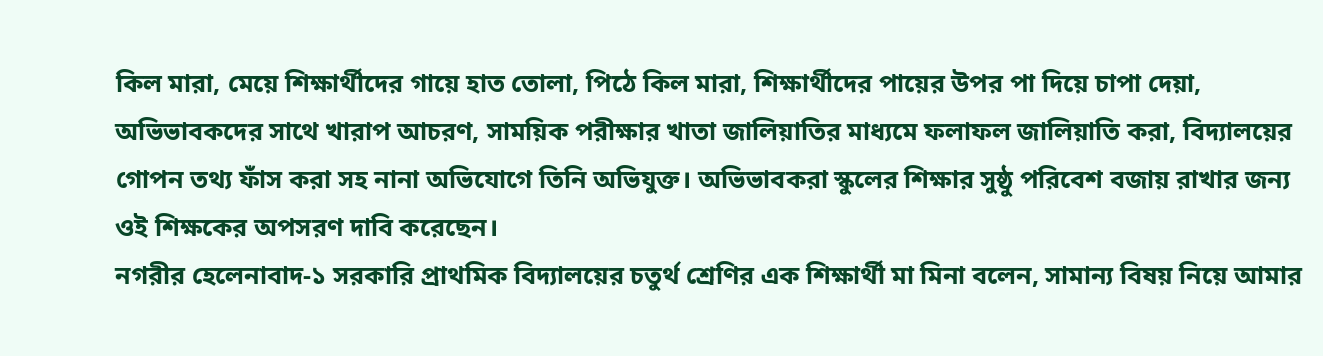কিল মারা, মেয়ে শিক্ষার্থীদের গায়ে হাত তোলা, পিঠে কিল মারা, শিক্ষার্থীদের পায়ের উপর পা দিয়ে চাপা দেয়া, অভিভাবকদের সাথে খারাপ আচরণ, সাময়িক পরীক্ষার খাতা জালিয়াতির মাধ্যমে ফলাফল জালিয়াতি করা, বিদ্যালয়ের গোপন তথ্য ফাঁস করা সহ নানা অভিযোগে তিনি অভিযুক্ত। অভিভাবকরা স্কুলের শিক্ষার সুষ্ঠু পরিবেশ বজায় রাখার জন্য ওই শিক্ষকের অপসরণ দাবি করেছেন।
নগরীর হেলেনাবাদ-১ সরকারি প্রাথমিক বিদ্যালয়ের চতুর্থ শ্রেণির এক শিক্ষার্থী মা মিনা বলেন, সামান্য বিষয় নিয়ে আমার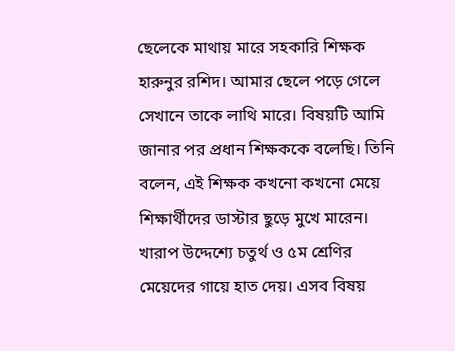ছেলেকে মাথায় মারে সহকারি শিক্ষক হারুনুর রশিদ। আমার ছেলে পড়ে গেলে সেখানে তাকে লাথি মারে। বিষয়টি আমি জানার পর প্রধান শিক্ষককে বলেছি। তিনি বলেন, এই শিক্ষক কখনো কখনো মেয়ে শিক্ষার্থীদের ডাস্টার ছুড়ে মুখে মারেন। খারাপ উদ্দেশ্যে চতুর্থ ও ৫ম শ্রেণির মেয়েদের গায়ে হাত দেয়। এসব বিষয়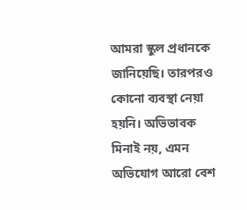আমরা স্কুল প্রধানকে জানিয়েছি। তারপরও কোনো ব্যবস্থা নেয়া হয়নি। অভিভাবক মিনাই নয়, এমন অভিযোগ আরো বেশ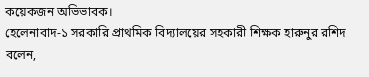কয়েকজন অভিভাবক।
হেলেনাবাদ-১ সরকারি প্রাথমিক বিদ্যালয়ের সহকারী শিক্ষক হারুনুর রশিদ বলেন,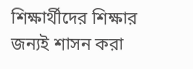শিক্ষার্থীদের শিক্ষার জন্যই শাসন করা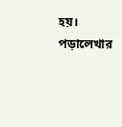হয়। পড়ালেখার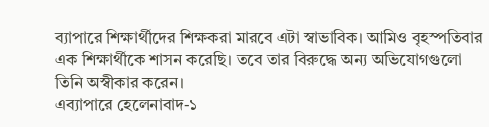ব্যাপারে শিক্ষার্থীদের শিক্ষকরা মারবে এটা স্বাভাবিক। আমিও বৃহস্পতিবার এক শিক্ষার্থীকে শাসন করেছি। তবে তার বিরুদ্ধে অন্য অভিযোগগুলো তিনি অস্বীকার করেন।
এব্যাপারে হেলেনাবাদ-১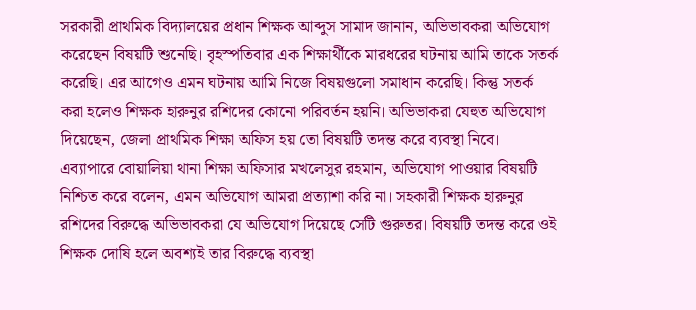সরকারী প্রাথমিক বিদ্যালয়ের প্রধান শিক্ষক আব্দুস সামাদ জানান, অভিভাবকরা অভিযোগ করেছেন বিষয়টি শুনেছি। বৃহস্পতিবার এক শিক্ষার্থীকে মারধরের ঘটনায় আমি তাকে সতর্ক করেছি। এর আগেও এমন ঘটনায় আমি নিজে বিষয়গুলো সমাধান করেছি। কিন্তু সতর্ক করা হলেও শিক্ষক হারুনুর রশিদের কোনো পরিবর্তন হয়নি। অভিভাকরা যেহুত অভিযোগ দিয়েছেন, জেলা প্রাথমিক শিক্ষা অফিস হয় তো বিষয়টি তদন্ত করে ব্যবস্থা নিবে।
এব্যাপারে বোয়ালিয়া থানা শিক্ষা অফিসার মখলেসুর রহমান, অভিযোগ পাওয়ার বিষয়টি নিশ্চিত করে বলেন, এমন অভিযোগ আমরা প্রত্যাশা করি না। সহকারী শিক্ষক হারুনুর রশিদের বিরুদ্ধে অভিভাবকরা যে অভিযোগ দিয়েছে সেটি গুরুতর। বিষয়টি তদন্ত করে ওই শিক্ষক দোষি হলে অবশ্যই তার বিরুদ্ধে ব্যবস্থা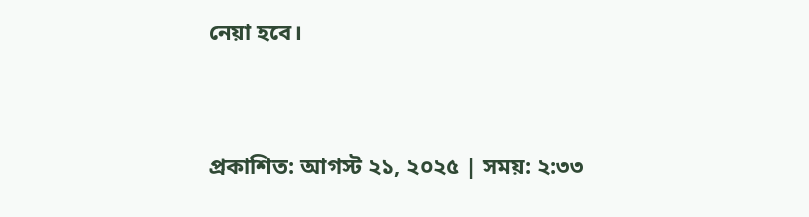নেয়া হবে।


প্রকাশিত: আগস্ট ২১, ২০২৫ | সময়: ২:৩৩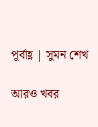পূর্বাহ্ণ | সুমন শেখ

আরও খবর